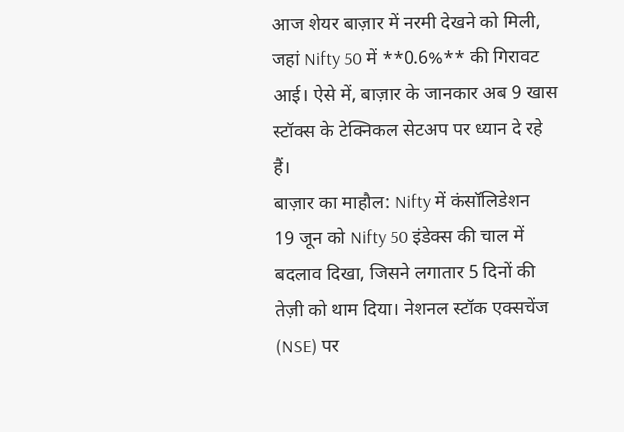आज शेयर बाज़ार में नरमी देखने को मिली, जहां Nifty 50 में **0.6%** की गिरावट आई। ऐसे में, बाज़ार के जानकार अब 9 खास स्टॉक्स के टेक्निकल सेटअप पर ध्यान दे रहे हैं।
बाज़ार का माहौल: Nifty में कंसॉलिडेशन
19 जून को Nifty 50 इंडेक्स की चाल में बदलाव दिखा, जिसने लगातार 5 दिनों की तेज़ी को थाम दिया। नेशनल स्टॉक एक्सचेंज (NSE) पर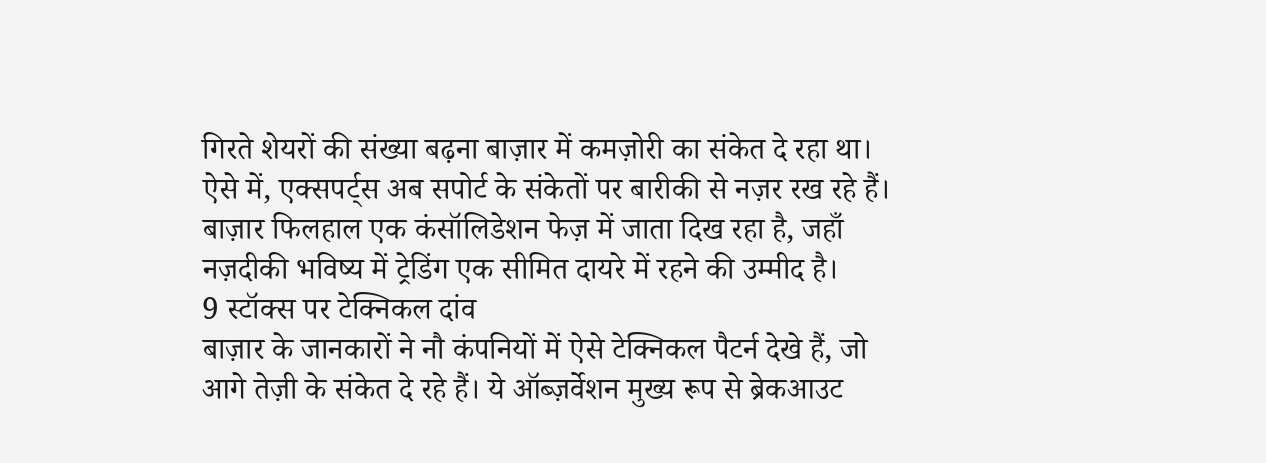गिरते शेयरों की संख्या बढ़ना बाज़ार में कमज़ोरी का संकेत दे रहा था। ऐसे में, एक्सपर्ट्स अब सपोर्ट के संकेतों पर बारीकी से नज़र रख रहे हैं। बाज़ार फिलहाल एक कंसॉलिडेशन फेज़ में जाता दिख रहा है, जहाँ नज़दीकी भविष्य में ट्रेडिंग एक सीमित दायरे में रहने की उम्मीद है।
9 स्टॉक्स पर टेक्निकल दांव
बाज़ार के जानकारों ने नौ कंपनियों में ऐसे टेक्निकल पैटर्न देखे हैं, जो आगे तेज़ी के संकेत दे रहे हैं। ये ऑब्ज़र्वेशन मुख्य रूप से ब्रेकआउट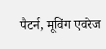पैटर्न, मूविंग एवरेज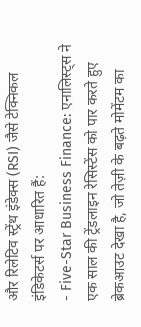और रिलेटिव स्ट्रेंथ इंडेक्स (RSI) जैसे टेक्निकल इंडिकेटर्स पर आधारित हैं:
- Five-Star Business Finance: एनालिस्ट्स ने एक साल की ट्रेंडलाइन रेसिस्टेंस को पार करते हुए ब्रेकआउट देखा है, जो तेज़ी के बढ़ते मोमेंटम का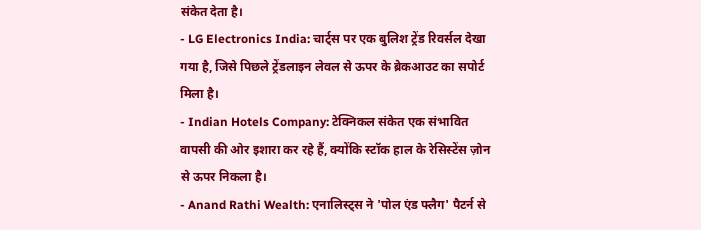संकेत देता है।
- LG Electronics India: चार्ट्स पर एक बुलिश ट्रेंड रिवर्सल देखा गया है, जिसे पिछले ट्रेंडलाइन लेवल से ऊपर के ब्रेकआउट का सपोर्ट मिला है।
- Indian Hotels Company: टेक्निकल संकेत एक संभावित वापसी की ओर इशारा कर रहे हैं, क्योंकि स्टॉक हाल के रेसिस्टेंस ज़ोन से ऊपर निकला है।
- Anand Rathi Wealth: एनालिस्ट्स ने 'पोल एंड फ्लैग' पैटर्न से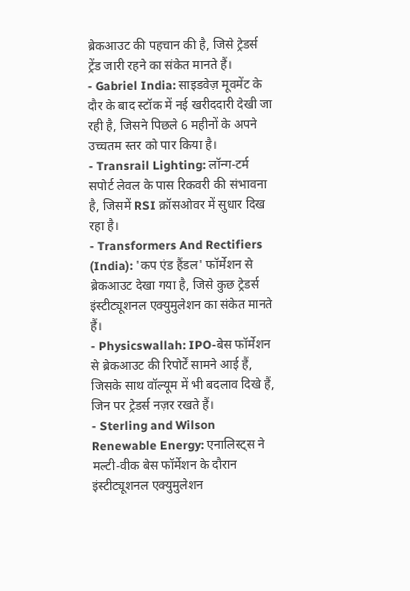ब्रेकआउट की पहचान की है, जिसे ट्रेडर्स ट्रेंड जारी रहने का संकेत मानते हैं।
- Gabriel India: साइडवेज़ मूवमेंट के दौर के बाद स्टॉक में नई खरीददारी देखी जा रही है, जिसने पिछले 6 महीनों के अपने उच्चतम स्तर को पार किया है।
- Transrail Lighting: लॉन्ग-टर्म सपोर्ट लेवल के पास रिकवरी की संभावना है, जिसमें RSI क्रॉसओवर में सुधार दिख रहा है।
- Transformers And Rectifiers (India): 'कप एंड हैंडल' फॉर्मेशन से ब्रेकआउट देखा गया है, जिसे कुछ ट्रेडर्स इंस्टीट्यूशनल एक्युमुलेशन का संकेत मानते हैं।
- Physicswallah: IPO-बेस फॉर्मेशन से ब्रेकआउट की रिपोर्टें सामने आई हैं, जिसके साथ वॉल्यूम में भी बदलाव दिखे हैं, जिन पर ट्रेडर्स नज़र रखते हैं।
- Sterling and Wilson Renewable Energy: एनालिस्ट्स ने मल्टी-वीक बेस फॉर्मेशन के दौरान इंस्टीट्यूशनल एक्युमुलेशन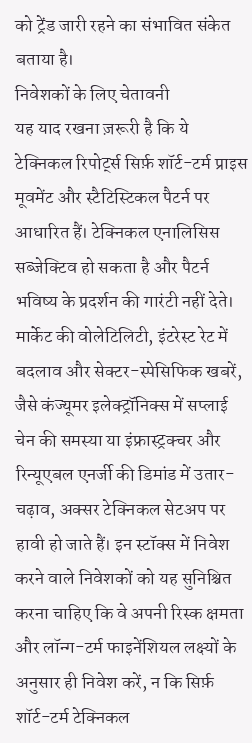को ट्रेंड जारी रहने का संभावित संकेत बताया है।
निवेशकों के लिए चेतावनी
यह याद रखना ज़रूरी है कि ये टेक्निकल रिपोर्ट्स सिर्फ़ शॉर्ट-टर्म प्राइस मूवमेंट और स्टैटिस्टिकल पैटर्न पर आधारित हैं। टेक्निकल एनालिसिस सब्जेक्टिव हो सकता है और पैटर्न भविष्य के प्रदर्शन की गारंटी नहीं देते।
मार्केट की वोलेटिलिटी, इंटरेस्ट रेट में बदलाव और सेक्टर-स्पेसिफिक खबरें, जैसे कंज्यूमर इलेक्ट्रॉनिक्स में सप्लाई चेन की समस्या या इंफ्रास्ट्रक्चर और रिन्यूएबल एनर्जी की डिमांड में उतार-चढ़ाव, अक्सर टेक्निकल सेटअप पर हावी हो जाते हैं। इन स्टॉक्स में निवेश करने वाले निवेशकों को यह सुनिश्चित करना चाहिए कि वे अपनी रिस्क क्षमता और लॉन्ग-टर्म फाइनेंशियल लक्ष्यों के अनुसार ही निवेश करें, न कि सिर्फ़ शॉर्ट-टर्म टेक्निकल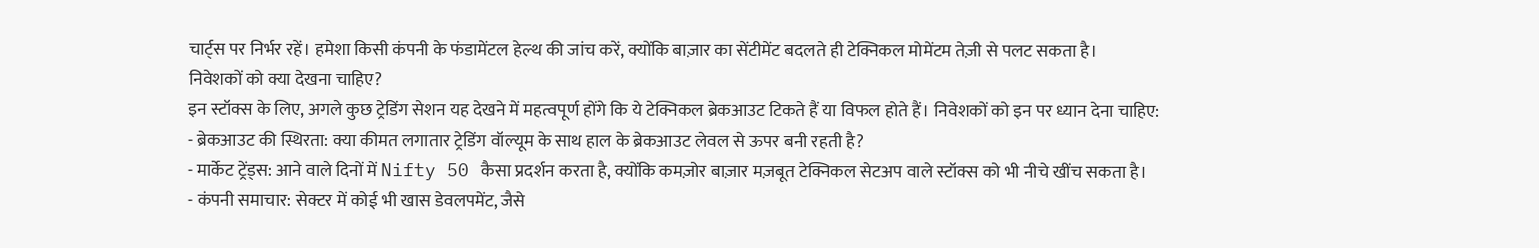चार्ट्स पर निर्भर रहें। हमेशा किसी कंपनी के फंडामेंटल हेल्थ की जांच करें, क्योंकि बाज़ार का सेंटीमेंट बदलते ही टेक्निकल मोमेंटम तेज़ी से पलट सकता है।
निवेशकों को क्या देखना चाहिए?
इन स्टॉक्स के लिए, अगले कुछ ट्रेडिंग सेशन यह देखने में महत्वपूर्ण होंगे कि ये टेक्निकल ब्रेकआउट टिकते हैं या विफल होते हैं। निवेशकों को इन पर ध्यान देना चाहिए:
- ब्रेकआउट की स्थिरता: क्या कीमत लगातार ट्रेडिंग वॉल्यूम के साथ हाल के ब्रेकआउट लेवल से ऊपर बनी रहती है?
- मार्केट ट्रेंड्स: आने वाले दिनों में Nifty 50 कैसा प्रदर्शन करता है, क्योंकि कमज़ोर बाज़ार मज़बूत टेक्निकल सेटअप वाले स्टॉक्स को भी नीचे खींच सकता है।
- कंपनी समाचार: सेक्टर में कोई भी खास डेवलपमेंट, जैसे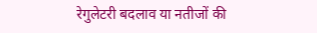रेगुलेटरी बदलाव या नतीजों की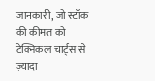जानकारी, जो स्टॉक की कीमत को टेक्निकल चार्ट्स से ज़्यादा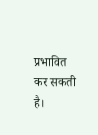प्रभावित कर सकती है।